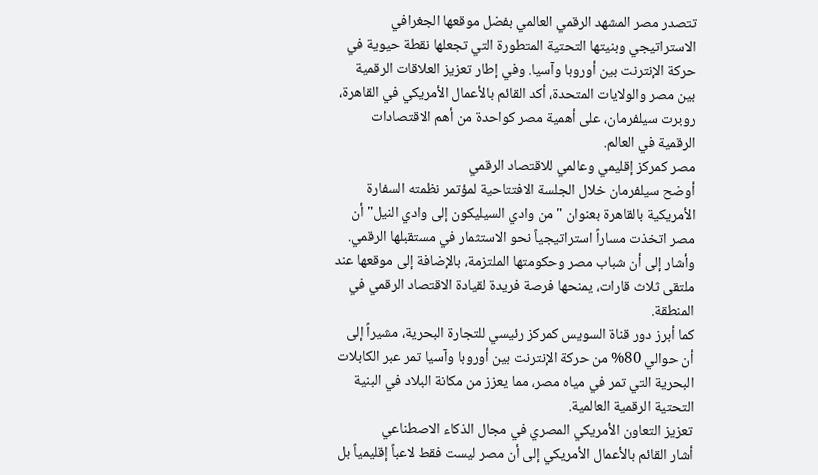تتصدر مصر المشهد الرقمي العالمي بفضل موقعها الجغرافي الاستراتيجي وبنيتها التحتية المتطورة التي تجعلها نقطة حيوية في حركة الإنترنت بين أوروبا وآسيا. وفي إطار تعزيز العلاقات الرقمية بين مصر والولايات المتحدة، أكد القائم بالأعمال الأمريكي في القاهرة، روبرت سيلفرمان، على أهمية مصر كواحدة من أهم الاقتصادات الرقمية في العالم.
مصر كمركز إقليمي وعالمي للاقتصاد الرقمي
أوضح سيلفرمان خلال الجلسة الافتتاحية لمؤتمر نظمته السفارة الأمريكية بالقاهرة بعنوان "من وادي السيليكون إلى وادي النيل" أن مصر اتخذت مساراً استراتيجياً نحو الاستثمار في مستقبلها الرقمي. وأشار إلى أن شباب مصر وحكومتها الملتزمة، بالإضافة إلى موقعها عند ملتقى ثلاث قارات، يمنحها فرصة فريدة لقيادة الاقتصاد الرقمي في المنطقة.
كما أبرز دور قناة السويس كمركز رئيسي للتجارة البحرية، مشيراً إلى أن حوالي 80% من حركة الإنترنت بين أوروبا وآسيا تمر عبر الكابلات البحرية التي تمر في مياه مصر، مما يعزز من مكانة البلاد في البنية التحتية الرقمية العالمية.
تعزيز التعاون الأمريكي المصري في مجال الذكاء الاصطناعي
أشار القائم بالأعمال الأمريكي إلى أن مصر ليست فقط لاعباً إقليمياً بل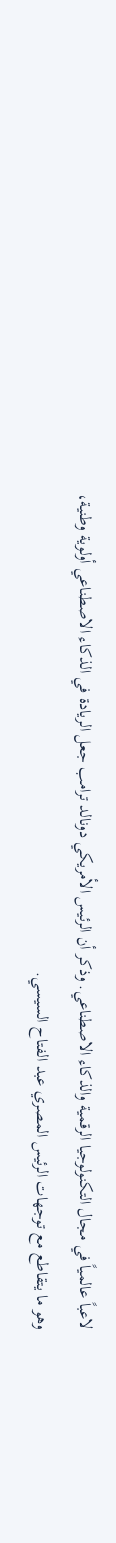لاعباً عالمياً في مجال التكنولوجيا الرقمية والذكاء الاصطناعي. وذكر أن الرئيس الأمريكي دونالد ترامب جعل الريادة في الذكاء الاصطناعي أولوية وطنية، وهو ما يتقاطع مع توجهات الرئيس المصري عبد الفتاح السيسي.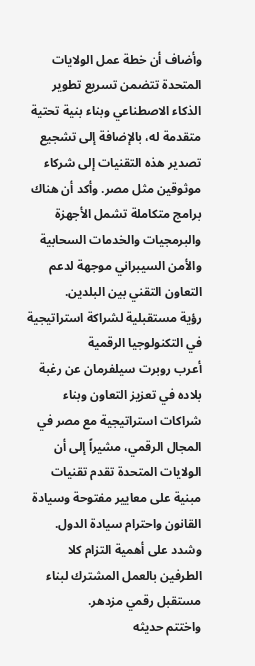وأضاف أن خطة عمل الولايات المتحدة تتضمن تسريع تطوير الذكاء الاصطناعي وبناء بنية تحتية متقدمة له، بالإضافة إلى تشجيع تصدير هذه التقنيات إلى شركاء موثوقين مثل مصر. وأكد أن هناك برامج متكاملة تشمل الأجهزة والبرمجيات والخدمات السحابية والأمن السيبراني موجهة لدعم التعاون التقني بين البلدين.
رؤية مستقبلية لشراكة استراتيجية في التكنولوجيا الرقمية
أعرب روبرت سيلفرمان عن رغبة بلاده في تعزيز التعاون وبناء شراكات استراتيجية مع مصر في المجال الرقمي، مشيراً إلى أن الولايات المتحدة تقدم تقنيات مبنية على معايير مفتوحة وسيادة القانون واحترام سيادة الدول. وشدد على أهمية التزام كلا الطرفين بالعمل المشترك لبناء مستقبل رقمي مزدهر.
واختتم حديثه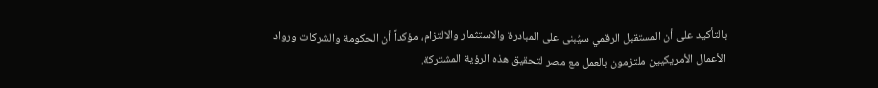بالتأكيد على أن المستقبل الرقمي سيُبنى على المبادرة والاستثمار والالتزام، مؤكداً أن الحكومة والشركات ورواد الأعمال الأمريكيين ملتزمون بالعمل مع مصر لتحقيق هذه الرؤية المشتركة.